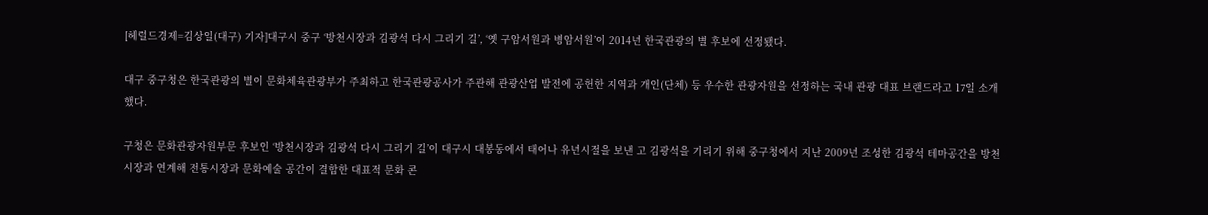[헤럴드경제=김상일(대구) 기자]대구시 중구 ‘방천시장과 김광석 다시 그리기 길’, ‘옛 구암서원과 병암서원’이 2014년 한국관광의 별 후보에 선정됐다.

대구 중구청은 한국관광의 별이 문화체육관광부가 주최하고 한국관광공사가 주관해 관광산업 발전에 공헌한 지역과 개인(단체) 등 우수한 관광자원을 선정하는 국내 관광 대표 브랜드라고 17일 소개했다.

구청은 문화관광자원부문 후보인 ‘방천시장과 김광석 다시 그리기 길’이 대구시 대봉동에서 태어나 유년시절을 보낸 고 김광석을 기리기 위해 중구청에서 지난 2009년 조성한 김광석 테마공간을 방천시장과 연계해 전통시장과 문화예술 공간이 결합한 대표적 문화 콘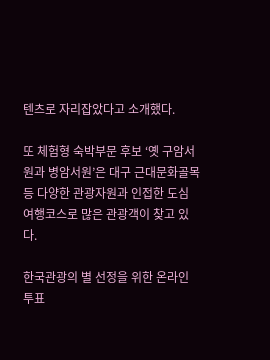텐츠로 자리잡았다고 소개했다.

또 체험형 숙박부문 후보 ‘옛 구암서원과 병암서원’은 대구 근대문화골목 등 다양한 관광자원과 인접한 도심 여행코스로 많은 관광객이 찾고 있다.

한국관광의 별 선정을 위한 온라인 투표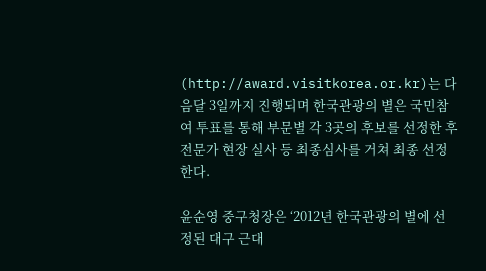(http://award.visitkorea.or.kr)는 다음달 3일까지 진행되며 한국관광의 별은 국민참여 투표를 통해 부문별 각 3곳의 후보를 선정한 후 전문가 현장 실사 등 최종심사를 거쳐 최종 선정한다.

윤순영 중구청장은 ‘2012년 한국관광의 별에 선정된 대구 근대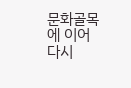문화골목에 이어 다시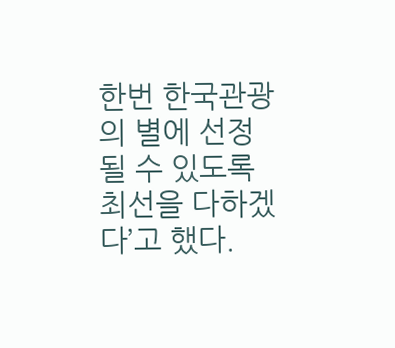한번 한국관광의 별에 선정될 수 있도록 최선을 다하겠다’고 했다.